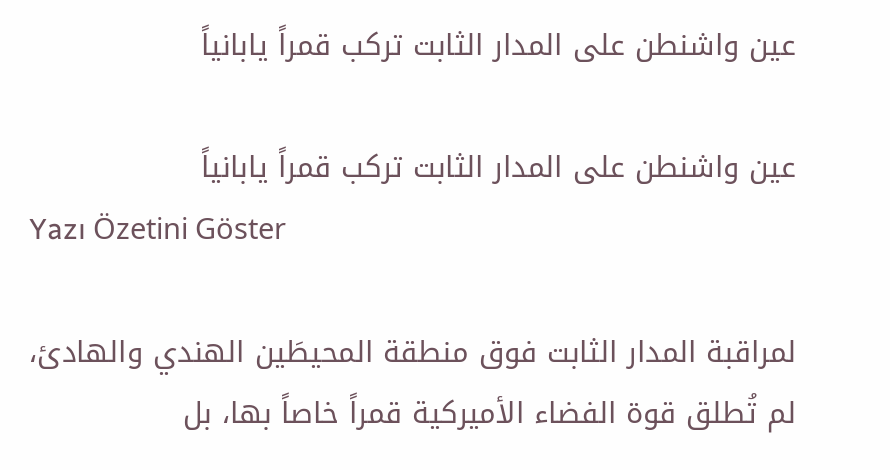عين واشنطن على المدار الثابت تركب قمراً يابانياً

عين واشنطن على المدار الثابت تركب قمراً يابانياً
Yazı Özetini Göster

لمراقبة المدار الثابت فوق منطقة المحيطَين الهندي والهادئ، لم تُطلق قوة الفضاء الأميركية قمراً خاصاً بها، بل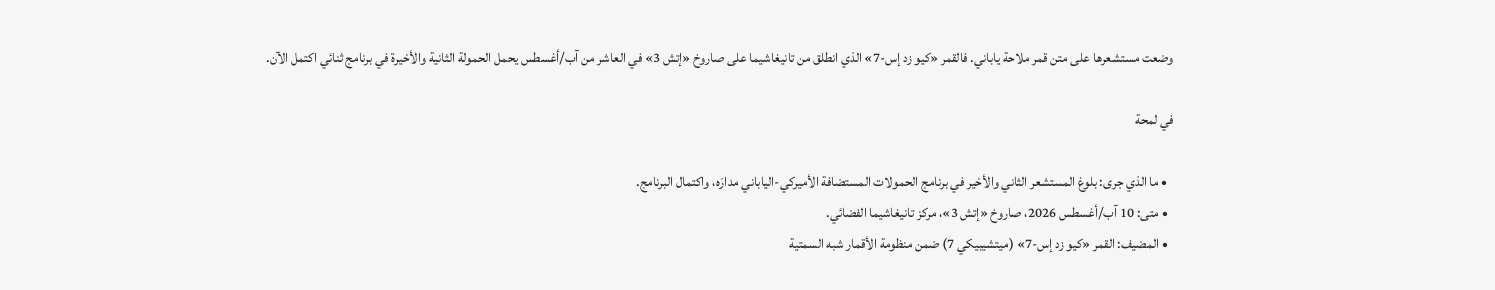وضعت مستشعرها على متن قمر ملاحة ياباني. فالقمر «كيو زد إس-7» الذي انطلق من تانيغاشيما على صاروخ «إتش 3» في العاشر من آب/أغسطس يحمل الحمولة الثانية والأخيرة في برنامج ثنائي اكتمل الآن.

في لمحة

  • ما الذي جرى: بلوغ المستشعر الثاني والأخير في برنامج الحمولات المستضافة الأميركي-الياباني مدارَه، واكتمال البرنامج.
  • متى: 10 آب/أغسطس 2026، صاروخ «إتش 3»، مركز تانيغاشيما الفضائي.
  • المضيف: القمر «كيو زد إس-7» (ميتشيبيكي 7) ضمن منظومة الأقمار شبه السمتية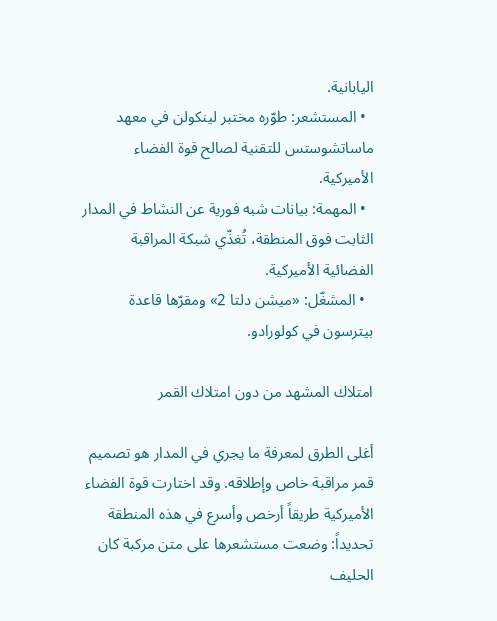اليابانية.
  • المستشعر: طوّره مختبر لينكولن في معهد ماساتشوستس للتقنية لصالح قوة الفضاء الأميركية.
  • المهمة: بيانات شبه فورية عن النشاط في المدار الثابت فوق المنطقة، تُغذّي شبكة المراقبة الفضائية الأميركية.
  • المشغّل: «ميشن دلتا 2» ومقرّها قاعدة بيترسون في كولورادو.

امتلاك المشهد من دون امتلاك القمر

أغلى الطرق لمعرفة ما يجري في المدار هو تصميم قمر مراقبة خاص وإطلاقه. وقد اختارت قوة الفضاء الأميركية طريقاً أرخص وأسرع في هذه المنطقة تحديداً: وضعت مستشعرها على متن مركبة كان الحليف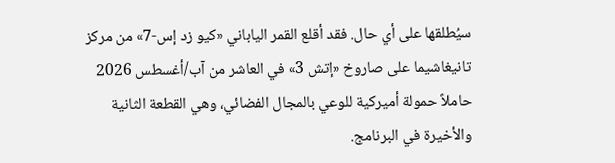سيُطلقها على أي حال. فقد أقلع القمر الياباني «كيو زد إس-7» من مركز تانيغاشيما على صاروخ «إتش 3» في العاشر من آب/أغسطس 2026 حاملاً حمولة أميركية للوعي بالمجال الفضائي، وهي القطعة الثانية والأخيرة في البرنامج.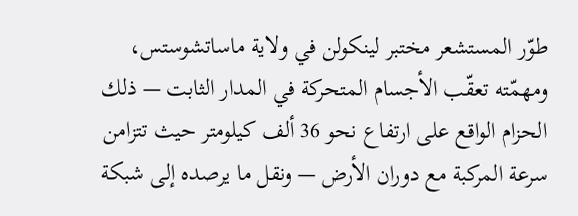طوّر المستشعر مختبر لينكولن في ولاية ماساتشوستس، ومهمّته تعقّب الأجسام المتحركة في المدار الثابت — ذلك الحزام الواقع على ارتفاع نحو 36 ألف كيلومتر حيث تتزامن سرعة المركبة مع دوران الأرض — ونقل ما يرصده إلى شبكة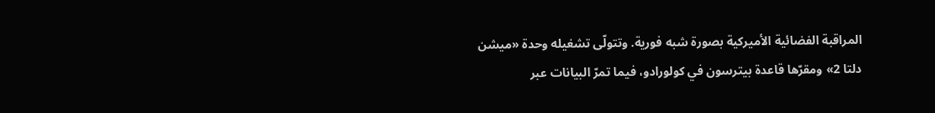المراقبة الفضائية الأميركية بصورة شبه فورية. وتتولّى تشغيله وحدة «ميشن دلتا 2» ومقرّها قاعدة بيترسون في كولورادو، فيما تمرّ البيانات عبر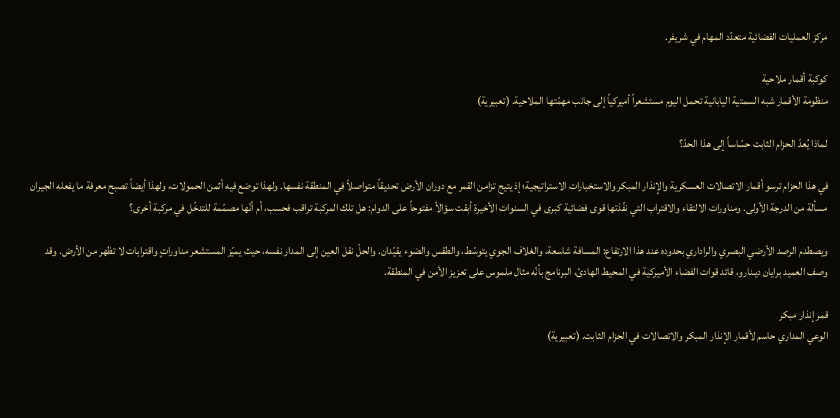مركز العمليات الفضائية متعدّد المهام في شريفر.

كوكبة أقمار ملاحية
منظومة الأقمار شبه السمتية اليابانية تحمل اليوم مستشعراً أميركياً إلى جانب مهمّتها الملاحية. (تعبيرية)

لماذا يُعدّ الحزام الثابت حسّاساً إلى هذا الحدّ؟

في هذا الحزام ترسو أقمار الاتصالات العسكرية والإنذار المبكر والاستخبارات الاستراتيجية؛ إذ يتيح تزامن القمر مع دوران الأرض تحديقاً متواصلاً في المنطقة نفسها. ولهذا توضع فيه أثمن الحمولات، ولهذا أيضاً تصبح معرفة ما يفعله الجيران مسألة من الدرجة الأولى. ومناورات الالتقاء والاقتراب التي نفّذتها قوى فضائية كبرى في السنوات الأخيرة أبقت سؤالاً مفتوحاً على الدوام: هل تلك المركبة تراقب فحسب، أم أنّها مصمّمة للتدخّل في مركبة أخرى؟

ويصطدم الرصد الأرضي البصري والراداري بحدوده عند هذا الارتفاع: المسافة شاسعة، والغلاف الجوي يتوسّط، والطقس والضوء يقيّدان. والحلّ نقل العين إلى المدار نفسه، حيث يميّز المستشعر مناوراتٍ واقترابات لا تظهر من الأرض. وقد وصف العميد برايان ديـنارو، قائد قوات الفضاء الأميركية في المحيط الهادئ، البرنامج بأنّه مثال ملموس على تعزيز الأمن في المنطقة.

قمر إنذار مبكر
الوعي المداري حاسم لأقمار الإنذار المبكر والاتصالات في الحزام الثابت. (تعبيرية)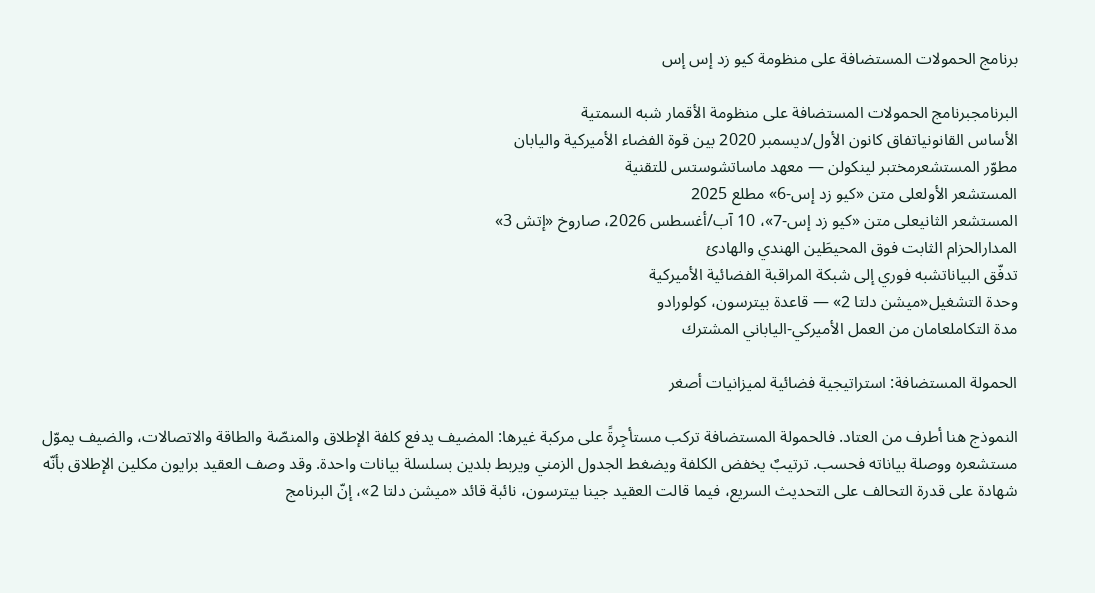برنامج الحمولات المستضافة على منظومة كيو زد إس إس

البرنامجبرنامج الحمولات المستضافة على منظومة الأقمار شبه السمتية
الأساس القانونياتفاق كانون الأول/ديسمبر 2020 بين قوة الفضاء الأميركية واليابان
مطوّر المستشعرمختبر لينكولن — معهد ماساتشوستس للتقنية
المستشعر الأولعلى متن «كيو زد إس-6» مطلع 2025
المستشعر الثانيعلى متن «كيو زد إس-7»، 10 آب/أغسطس 2026، صاروخ «إتش 3»
المدارالحزام الثابت فوق المحيطَين الهندي والهادئ
تدفّق البياناتشبه فوري إلى شبكة المراقبة الفضائية الأميركية
وحدة التشغيل«ميشن دلتا 2» — قاعدة بيترسون، كولورادو
مدة التكاملعامان من العمل الأميركي-الياباني المشترك

الحمولة المستضافة: استراتيجية فضائية لميزانيات أصغر

النموذج هنا أطرف من العتاد. فالحمولة المستضافة تركب مستأجِرةً على مركبة غيرها: المضيف يدفع كلفة الإطلاق والمنصّة والطاقة والاتصالات، والضيف يموّل مستشعره ووصلة بياناته فحسب. ترتيبٌ يخفض الكلفة ويضغط الجدول الزمني ويربط بلدين بسلسلة بيانات واحدة. وقد وصف العقيد برايون مكلين الإطلاق بأنّه شهادة على قدرة التحالف على التحديث السريع، فيما قالت العقيد جينا بيترسون، نائبة قائد «ميشن دلتا 2»، إنّ البرنامج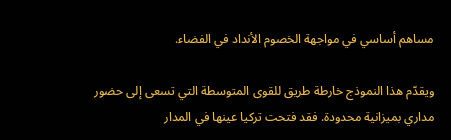مساهم أساسي في مواجهة الخصوم الأنداد في الفضاء.

ويقدّم هذا النموذج خارطة طريق للقوى المتوسطة التي تسعى إلى حضور مداري بميزانية محدودة. فقد فتحت تركيا عينها في المدار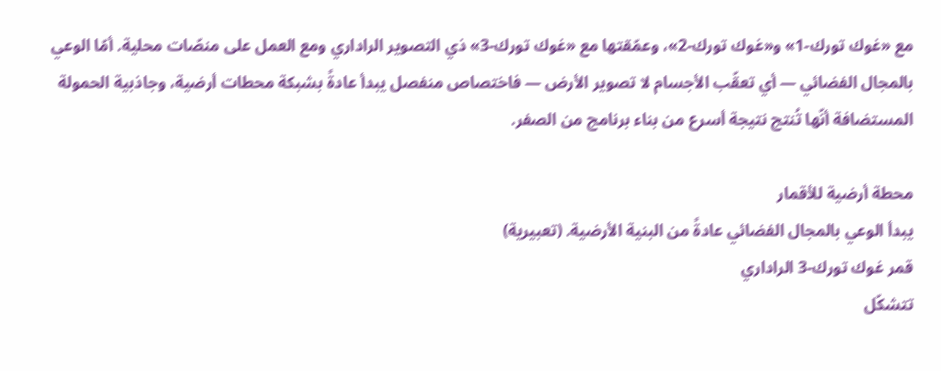مع «غوك تورك-1» و«غوك تورك-2»، وعمّقتها مع «غوك تورك-3» ذي التصوير الراداري ومع العمل على منصّات محلية. أمّا الوعي بالمجال الفضائي — أي تعقّب الأجسام لا تصوير الأرض — فاختصاص منفصل يبدأ عادةً بشبكة محطات أرضية، وجاذبية الحمولة المستضافة أنّها تُنتج نتيجة أسرع من بناء برنامج من الصفر.

محطة أرضية للأقمار
يبدأ الوعي بالمجال الفضائي عادةً من البنية الأرضية. (تعبيرية)
قمر غوك تورك-3 الراداري
تتشكّل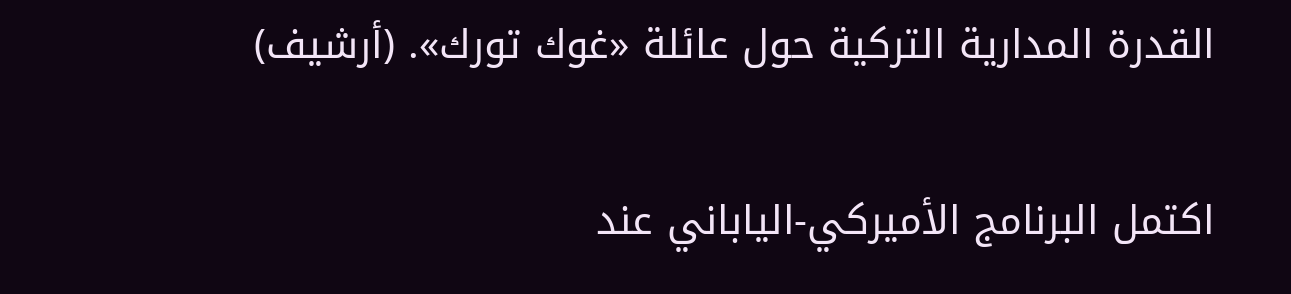القدرة المدارية التركية حول عائلة «غوك تورك». (أرشيف)

اكتمل البرنامج الأميركي-الياباني عند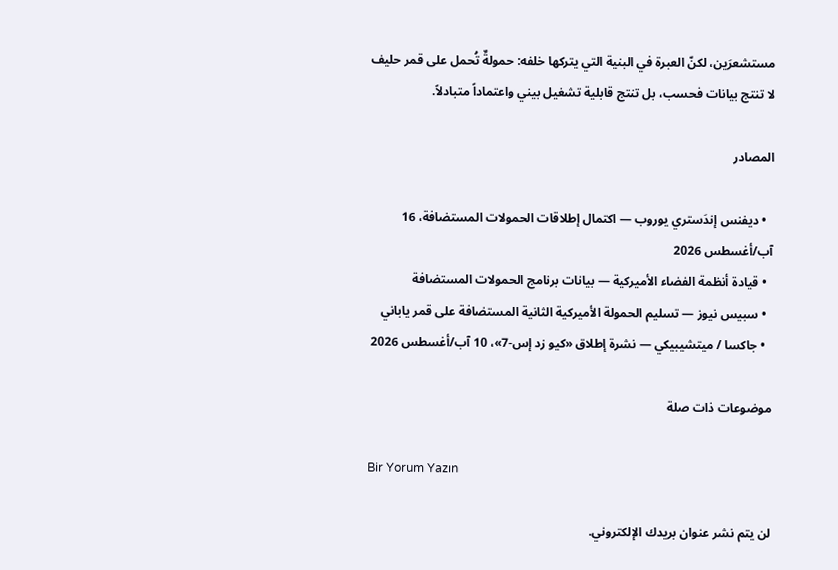مستشعرَين، لكنّ العبرة في البنية التي يتركها خلفه: حمولةٌ تُحمل على قمر حليف لا تنتج بيانات فحسب، بل تنتج قابلية تشغيل بيني واعتماداً متبادلاً.

المصادر

  • ديفنس إندَستري يوروب — اكتمال إطلاقات الحمولات المستضافة، 16 آب/أغسطس 2026
  • قيادة أنظمة الفضاء الأميركية — بيانات برنامج الحمولات المستضافة
  • سبيس نيوز — تسليم الحمولة الأميركية الثانية المستضافة على قمر ياباني
  • جاكسا / ميتشيبيكي — نشرة إطلاق «كيو زد إس-7»، 10 آب/أغسطس 2026

موضوعات ذات صلة

Bir Yorum Yazın

لن يتم نشر عنوان بريدك الإلكتروني.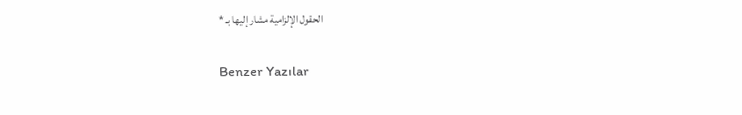الحقول الإلزامية مشار إليها بـ *

Benzer Yazılar